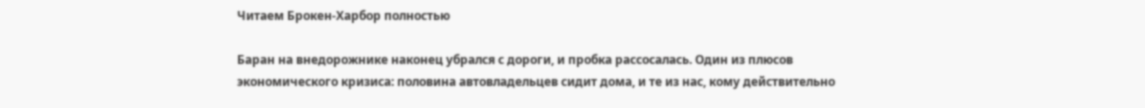Читаем Брокен-Харбор полностью

Баран на внедорожнике наконец убрался с дороги, и пробка рассосалась. Один из плюсов экономического кризиса: половина автовладельцев сидит дома, и те из нас, кому действительно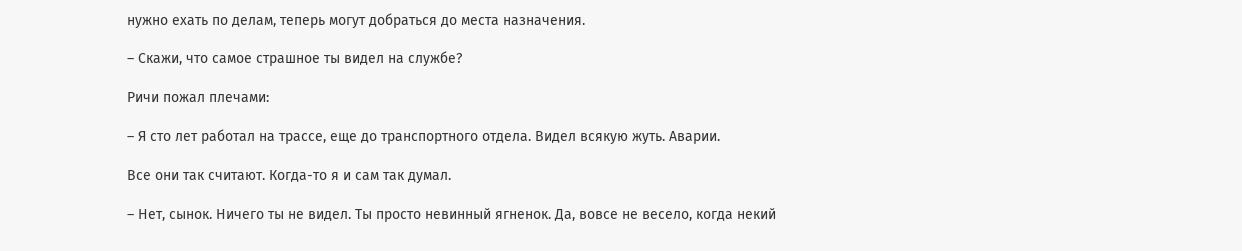нужно ехать по делам, теперь могут добраться до места назначения.

– Скажи, что самое страшное ты видел на службе?

Ричи пожал плечами:

– Я сто лет работал на трассе, еще до транспортного отдела. Видел всякую жуть. Аварии.

Все они так считают. Когда-то я и сам так думал.

– Нет, сынок. Ничего ты не видел. Ты просто невинный ягненок. Да, вовсе не весело, когда некий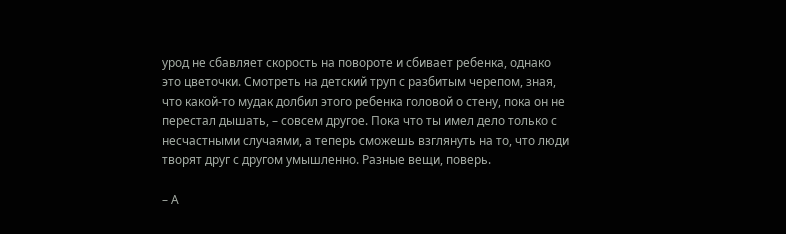урод не сбавляет скорость на повороте и сбивает ребенка, однако это цветочки. Смотреть на детский труп с разбитым черепом, зная, что какой-то мудак долбил этого ребенка головой о стену, пока он не перестал дышать, – совсем другое. Пока что ты имел дело только с несчастными случаями, а теперь сможешь взглянуть на то, что люди творят друг с другом умышленно. Разные вещи, поверь.

– А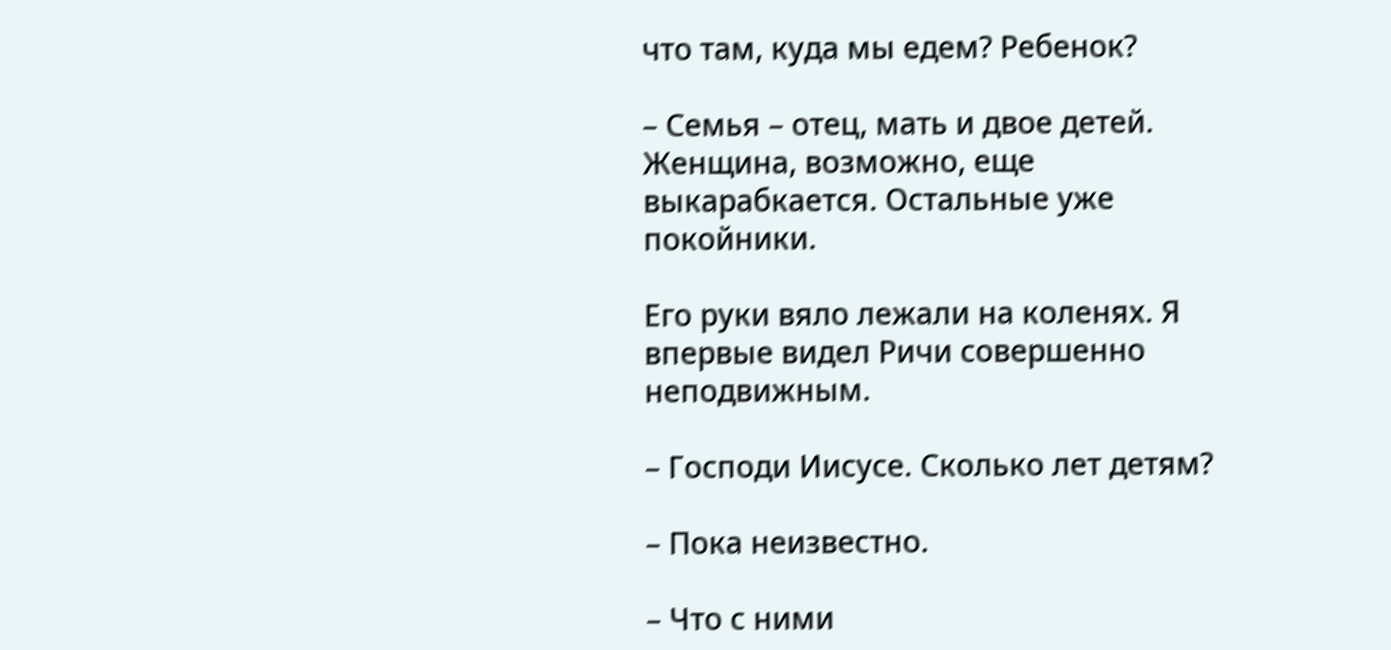что там, куда мы едем? Ребенок?

– Семья – отец, мать и двое детей. Женщина, возможно, еще выкарабкается. Остальные уже покойники.

Его руки вяло лежали на коленях. Я впервые видел Ричи совершенно неподвижным.

– Господи Иисусе. Сколько лет детям?

– Пока неизвестно.

– Что с ними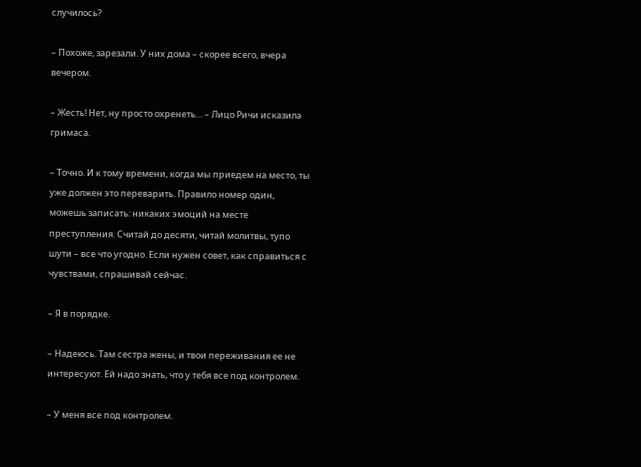случилось?

– Похоже, зарезали. У них дома – скорее всего, вчера вечером.

– Жесть! Нет, ну просто охренеть… – Лицо Ричи исказила гримаса.

– Точно. И к тому времени, когда мы приедем на место, ты уже должен это переварить. Правило номер один, можешь записать: никаких эмоций на месте преступления. Считай до десяти, читай молитвы, тупо шути – все что угодно. Если нужен совет, как справиться с чувствами, спрашивай сейчас.

– Я в порядке.

– Надеюсь. Там сестра жены, и твои переживания ее не интересуют. Ей надо знать, что у тебя все под контролем.

– У меня все под контролем.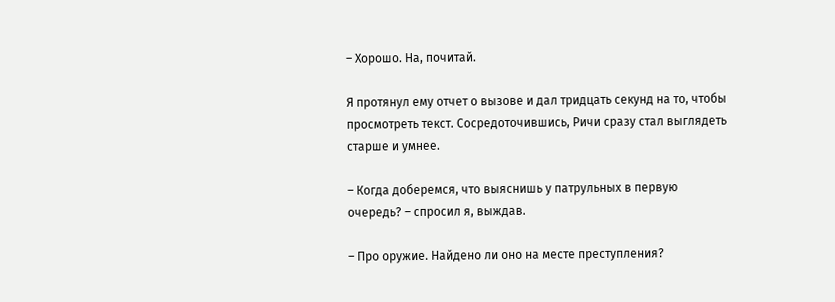– Хорошо. На, почитай.

Я протянул ему отчет о вызове и дал тридцать секунд на то, чтобы просмотреть текст. Сосредоточившись, Ричи сразу стал выглядеть старше и умнее.

– Когда доберемся, что выяснишь у патрульных в первую очередь? – спросил я, выждав.

– Про оружие. Найдено ли оно на месте преступления?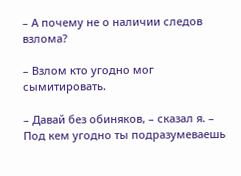– А почему не о наличии следов взлома?

– Взлом кто угодно мог сымитировать.

– Давай без обиняков, – сказал я. – Под кем угодно ты подразумеваешь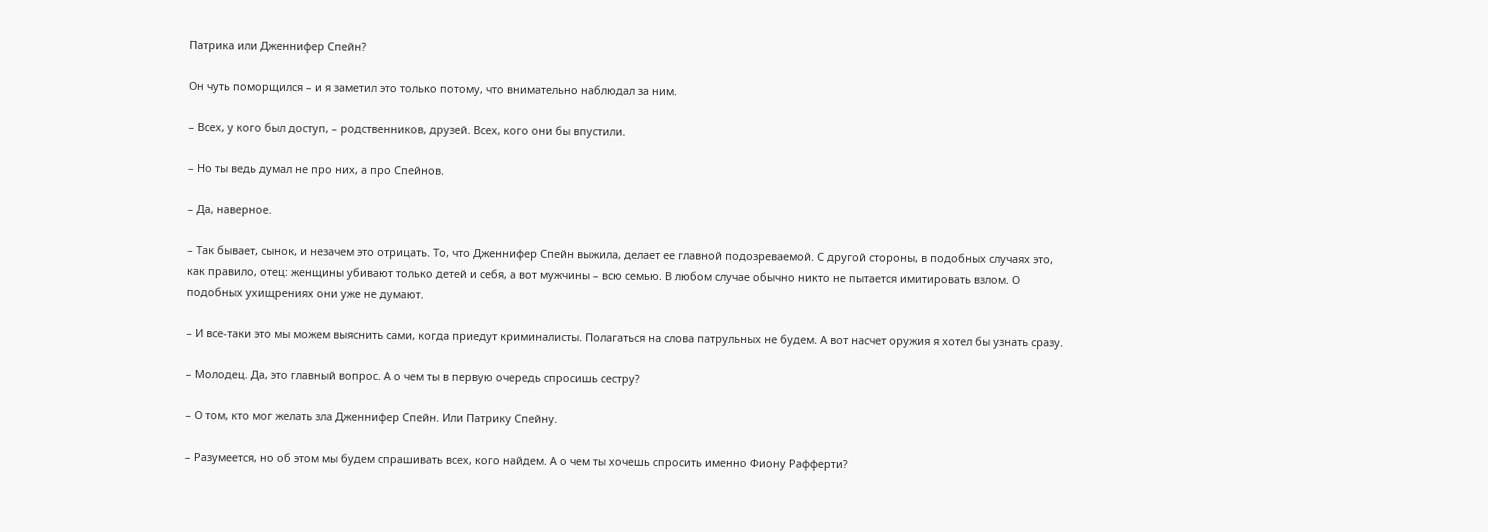Патрика или Дженнифер Спейн?

Он чуть поморщился – и я заметил это только потому, что внимательно наблюдал за ним.

– Всех, у кого был доступ, – родственников, друзей. Всех, кого они бы впустили.

– Но ты ведь думал не про них, а про Спейнов.

– Да, наверное.

– Так бывает, сынок, и незачем это отрицать. То, что Дженнифер Спейн выжила, делает ее главной подозреваемой. С другой стороны, в подобных случаях это, как правило, отец: женщины убивают только детей и себя, а вот мужчины – всю семью. В любом случае обычно никто не пытается имитировать взлом. О подобных ухищрениях они уже не думают.

– И все-таки это мы можем выяснить сами, когда приедут криминалисты. Полагаться на слова патрульных не будем. А вот насчет оружия я хотел бы узнать сразу.

– Молодец. Да, это главный вопрос. А о чем ты в первую очередь спросишь сестру?

– О том, кто мог желать зла Дженнифер Спейн. Или Патрику Спейну.

– Разумеется, но об этом мы будем спрашивать всех, кого найдем. А о чем ты хочешь спросить именно Фиону Рафферти?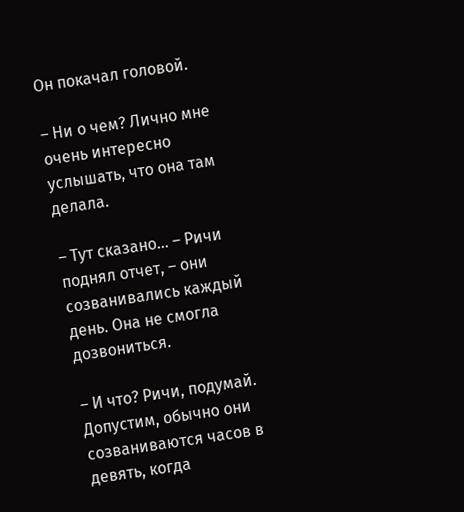Он покачал головой.

– Ни о чем? Лично мне очень интересно услышать, что она там делала.

– Тут сказано… – Ричи поднял отчет, – они созванивались каждый день. Она не смогла дозвониться.

– И что? Ричи, подумай. Допустим, обычно они созваниваются часов в девять, когда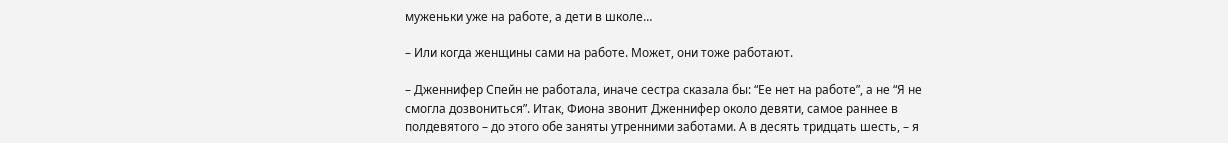муженьки уже на работе, а дети в школе…

– Или когда женщины сами на работе. Может, они тоже работают.

– Дженнифер Спейн не работала, иначе сестра сказала бы: “Ее нет на работе”, а не “Я не смогла дозвониться”. Итак, Фиона звонит Дженнифер около девяти, самое раннее в полдевятого – до этого обе заняты утренними заботами. А в десять тридцать шесть, – я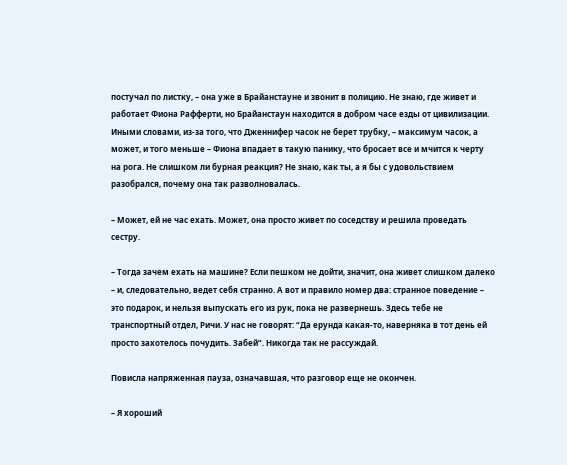постучал по листку, – она уже в Брайанстауне и звонит в полицию. Не знаю, где живет и работает Фиона Рафферти, но Брайанстаун находится в добром часе езды от цивилизации. Иными словами, из-за того, что Дженнифер часок не берет трубку, – максимум часок, а может, и того меньше – Фиона впадает в такую панику, что бросает все и мчится к черту на рога. Не слишком ли бурная реакция? Не знаю, как ты, а я бы с удовольствием разобрался, почему она так разволновалась.

– Может, ей не час ехать. Может, она просто живет по соседству и решила проведать сестру.

– Тогда зачем ехать на машине? Если пешком не дойти, значит, она живет слишком далеко – и, следовательно, ведет себя странно. А вот и правило номер два: странное поведение – это подарок, и нельзя выпускать его из рук, пока не развернешь. Здесь тебе не транспортный отдел, Ричи. У нас не говорят: “Да ерунда какая-то, наверняка в тот день ей просто захотелось почудить. Забей”. Никогда так не рассуждай.

Повисла напряженная пауза, означавшая, что разговор еще не окончен.

– Я хороший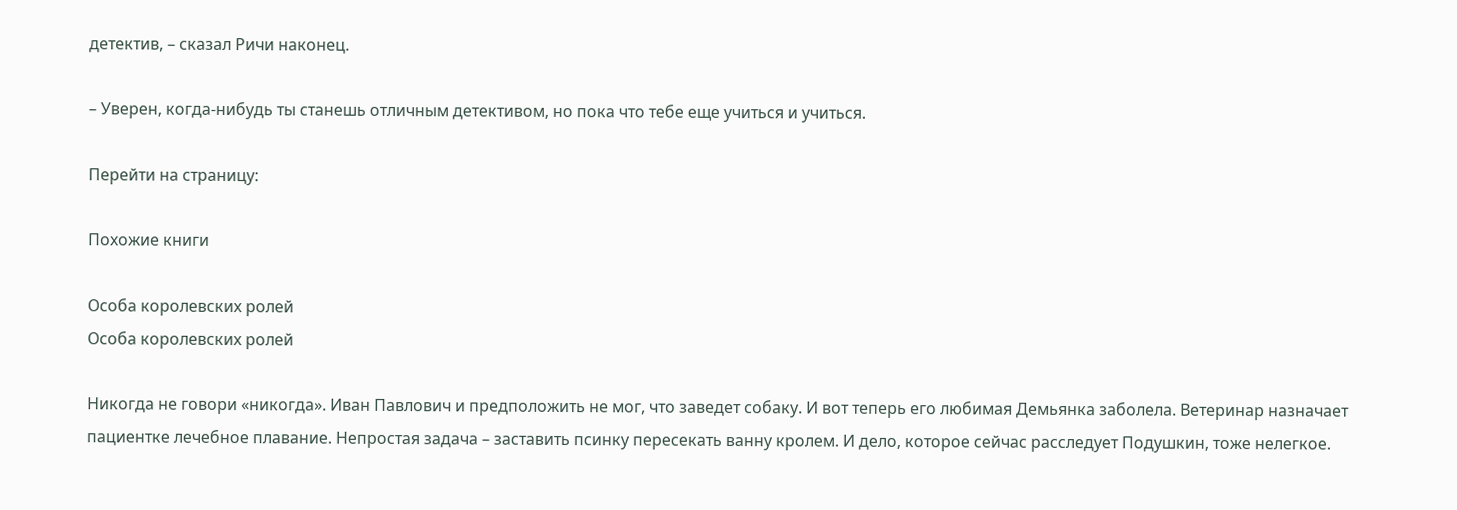детектив, – сказал Ричи наконец.

– Уверен, когда-нибудь ты станешь отличным детективом, но пока что тебе еще учиться и учиться.

Перейти на страницу:

Похожие книги

Особа королевских ролей
Особа королевских ролей

Никогда не говори «никогда». Иван Павлович и предположить не мог, что заведет собаку. И вот теперь его любимая Демьянка заболела. Ветеринар назначает пациентке лечебное плавание. Непростая задача – заставить псинку пересекать ванну кролем. И дело, которое сейчас расследует Подушкин, тоже нелегкое.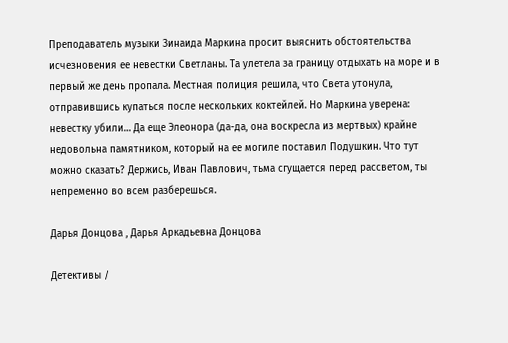Преподаватель музыки Зинаида Маркина просит выяснить обстоятельства исчезновения ее невестки Светланы. Та улетела за границу отдыхать на море и в первый же день пропала. Местная полиция решила, что Света утонула, отправившись купаться после нескольких коктейлей. Но Маркина уверена: невестку убили… Да еще Элеонора (да-да, она воскресла из мертвых) крайне недовольна памятником, который на ее могиле поставил Подушкин. Что тут можно сказать? Держись, Иван Павлович, тьма сгущается перед рассветом, ты непременно во всем разберешься.

Дарья Донцова , Дарья Аркадьевна Донцова

Детективы /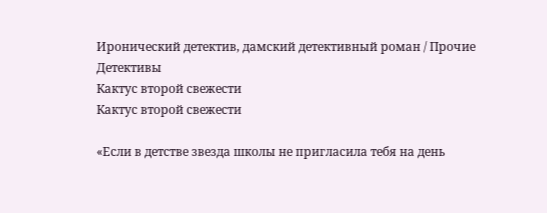Иронический детектив, дамский детективный роман / Прочие Детективы
Кактус второй свежести
Кактус второй свежести

«Если в детстве звезда школы не пригласила тебя на день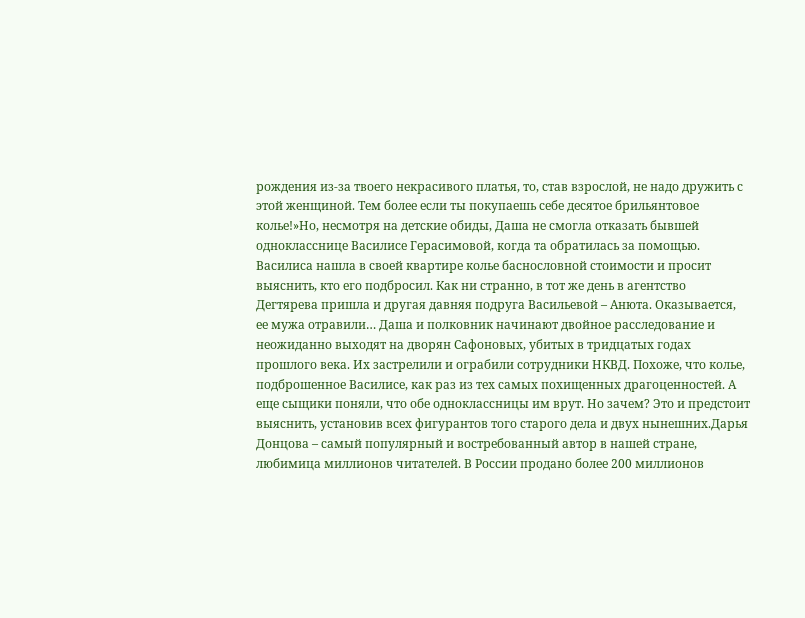рождения из-за твоего некрасивого платья, то, став взрослой, не надо дружить с этой женщиной. Тем более если ты покупаешь себе десятое брильянтовое колье!»Но, несмотря на детские обиды, Даша не смогла отказать бывшей однокласснице Василисе Герасимовой, когда та обратилась за помощью. Василиса нашла в своей квартире колье баснословной стоимости и просит выяснить, кто его подбросил. Как ни странно, в тот же день в агентство Дегтярева пришла и другая давняя подруга Васильевой – Анюта. Оказывается, ее мужа отравили… Даша и полковник начинают двойное расследование и неожиданно выходят на дворян Сафоновых, убитых в тридцатых годах прошлого века. Их застрелили и ограбили сотрудники НКВД. Похоже, что колье, подброшенное Василисе, как раз из тех самых похищенных драгоценностей. А еще сыщики поняли, что обе одноклассницы им врут. Но зачем? Это и предстоит выяснить, установив всех фигурантов того старого дела и двух нынешних.Дарья Донцова – самый популярный и востребованный автор в нашей стране, любимица миллионов читателей. В России продано более 200 миллионов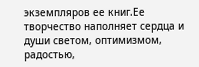экземпляров ее книг.Ее творчество наполняет сердца и души светом, оптимизмом, радостью,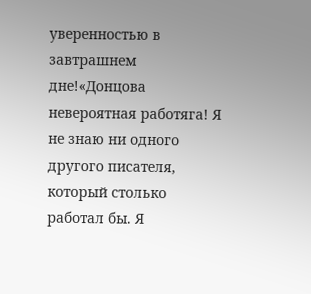уверенностью в завтрашнем дне!«Донцова невероятная работяга! Я не знаю ни одного другого писателя, который столько работал бы. Я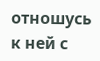отношусь к ней с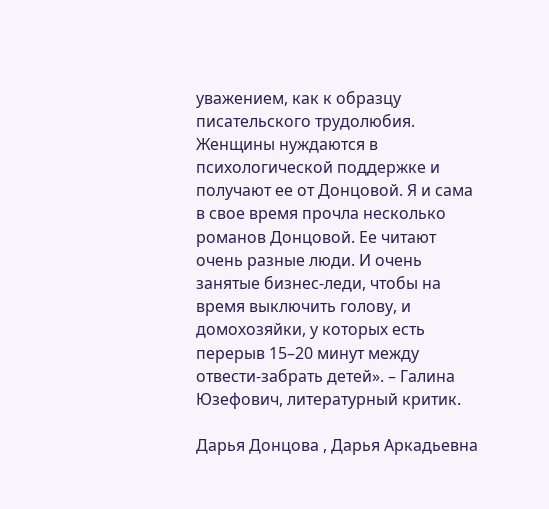уважением, как к образцу писательского трудолюбия. Женщины нуждаются в психологической поддержке и получают ее от Донцовой. Я и сама в свое время прочла несколько романов Донцовой. Ее читают очень разные люди. И очень занятые бизнес-леди, чтобы на время выключить голову, и домохозяйки, у которых есть перерыв 15–20 минут между отвести-забрать детей». – Галина Юзефович, литературный критик.

Дарья Донцова , Дарья Аркадьевна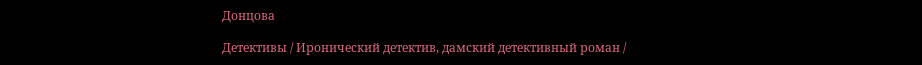Донцова

Детективы / Иронический детектив, дамский детективный роман /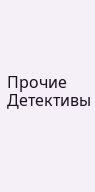Прочие Детективы